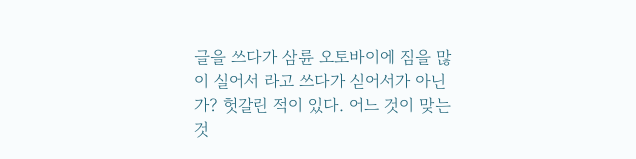글을 쓰다가 삼륜 오토바이에 짐을 많이 실어서 라고 쓰다가 싣어서가 아닌가? 헛갈린 적이 있다. 어느 것이 맞는 것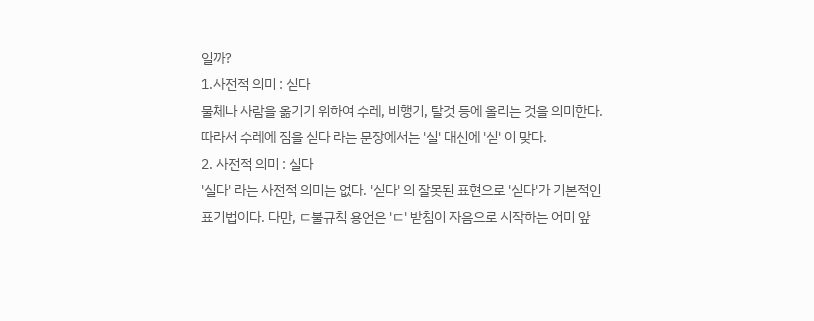일까?
1.사전적 의미 : 싣다
물체나 사람을 옮기기 위하여 수레, 비행기, 탈것 등에 올리는 것을 의미한다. 따라서 수레에 짐을 싣다 라는 문장에서는 '실' 대신에 '싣' 이 맞다.
2. 사전적 의미 : 실다
'실다' 라는 사전적 의미는 없다. '싣다' 의 잘못된 표현으로 '싣다'가 기본적인 표기법이다. 다만, ㄷ불규칙 용언은 'ㄷ' 받침이 자음으로 시작하는 어미 앞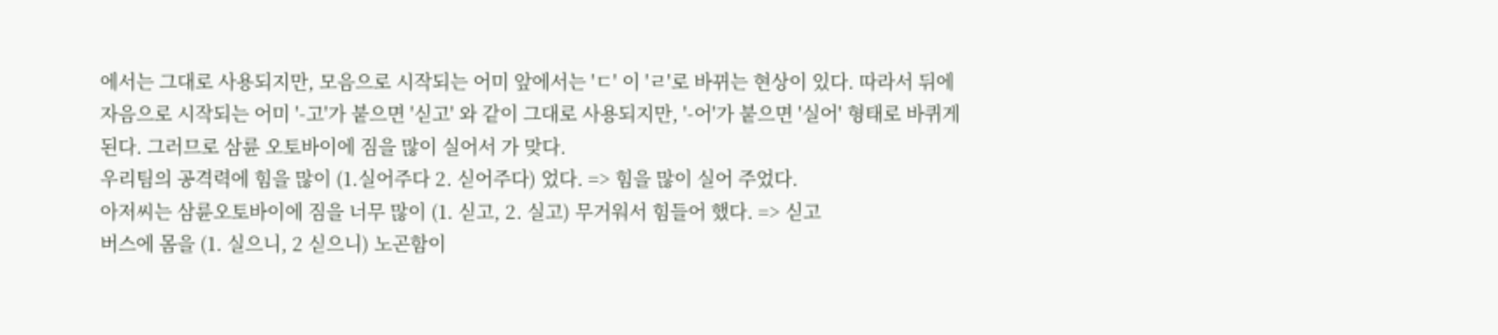에서는 그대로 사용되지만, 모음으로 시작되는 어미 앞에서는 'ㄷ' 이 'ㄹ'로 바뀌는 현상이 있다. 따라서 뒤에 자음으로 시작되는 어미 '-고'가 붙으면 '싣고' 와 같이 그대로 사용되지만, '-어'가 붙으면 '실어' 형태로 바퀴게 된다. 그러므로 삼륜 오토바이에 짐을 많이 실어서 가 맞다.
우리팀의 공격력에 힘을 많이 (1.실어주다 2. 싣어주다) 었다. => 힘을 많이 실어 주었다.
아저씨는 삼륜오토바이에 짐을 너무 많이 (1. 싣고, 2. 실고) 무거워서 힘들어 했다. => 싣고
버스에 몸을 (1. 실으니, 2 싣으니) 노곤함이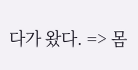다가 왔다. => 몸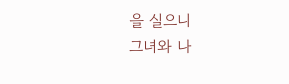을 실으니
그녀와 나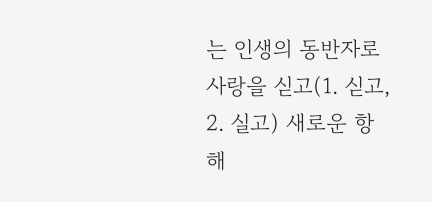는 인생의 동반자로 사랑을 싣고(1. 싣고, 2. 실고) 새로운 항해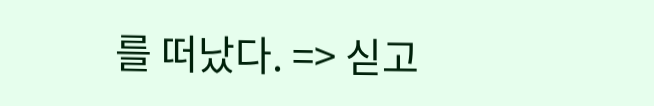를 떠났다. => 싣고